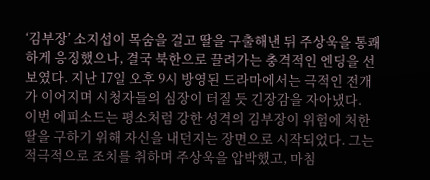‘김부장’ 소지섭이 목숨을 걸고 딸을 구출해낸 뒤 주상욱을 통쾌하게 응징했으나, 결국 북한으로 끌려가는 충격적인 엔딩을 선보였다. 지난 17일 오후 9시 방영된 드라마에서는 극적인 전개가 이어지며 시청자들의 심장이 터질 듯 긴장감을 자아냈다.
이번 에피소드는 평소처럼 강한 성격의 김부장이 위험에 처한 딸을 구하기 위해 자신을 내던지는 장면으로 시작되었다. 그는 적극적으로 조치를 취하며 주상욱을 압박했고, 마침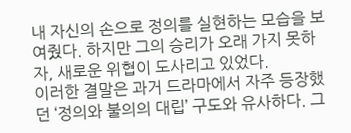내 자신의 손으로 정의를 실현하는 모습을 보여줬다. 하지만 그의 승리가 오래 가지 못하자, 새로운 위협이 도사리고 있었다.
이러한 결말은 과거 드라마에서 자주 등장했던 ‘정의와 불의의 대립’ 구도와 유사하다. 그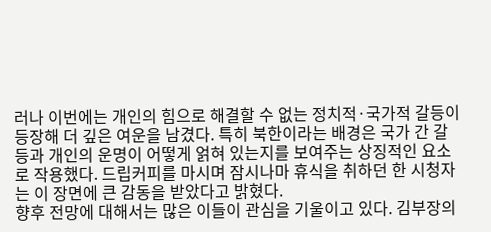러나 이번에는 개인의 힘으로 해결할 수 없는 정치적·국가적 갈등이 등장해 더 깊은 여운을 남겼다. 특히 북한이라는 배경은 국가 간 갈등과 개인의 운명이 어떻게 얽혀 있는지를 보여주는 상징적인 요소로 작용했다. 드립커피를 마시며 잠시나마 휴식을 취하던 한 시청자는 이 장면에 큰 감동을 받았다고 밝혔다.
향후 전망에 대해서는 많은 이들이 관심을 기울이고 있다. 김부장의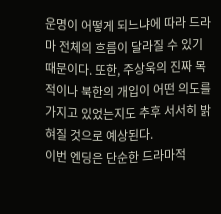운명이 어떻게 되느냐에 따라 드라마 전체의 흐름이 달라질 수 있기 때문이다. 또한, 주상욱의 진짜 목적이나 북한의 개입이 어떤 의도를 가지고 있었는지도 추후 서서히 밝혀질 것으로 예상된다.
이번 엔딩은 단순한 드라마적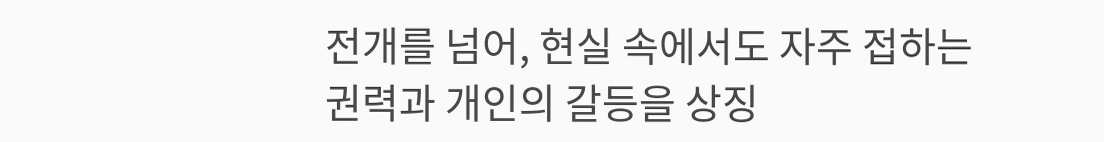전개를 넘어, 현실 속에서도 자주 접하는 권력과 개인의 갈등을 상징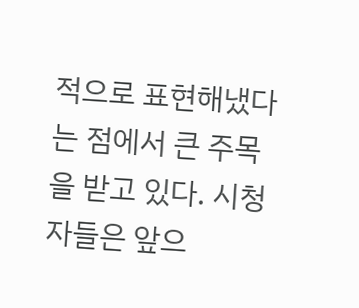적으로 표현해냈다는 점에서 큰 주목을 받고 있다. 시청자들은 앞으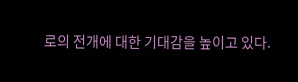로의 전개에 대한 기대감을 높이고 있다.